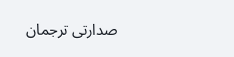صدارتی ترجمان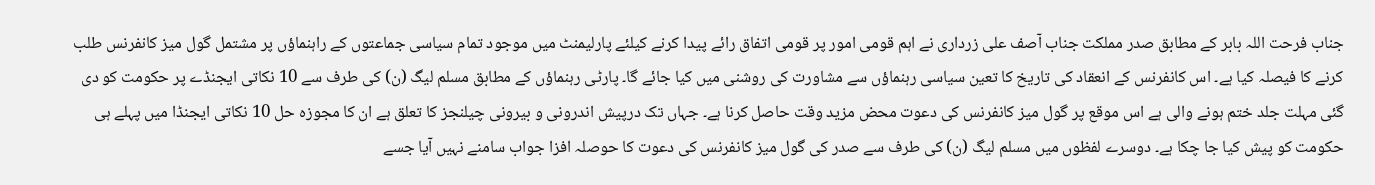جناب فرحت اللہ بابر کے مطابق صدر مملکت جناب آصف علی زرداری نے اہم قومی امور پر قومی اتفاق رائے پیدا کرنے کیلئے پارلیمنٹ میں موجود تمام سیاسی جماعتوں کے راہنماؤں پر مشتمل گول میز کانفرنس طلب کرنے کا فیصلہ کیا ہے۔ اس کانفرنس کے انعقاد کی تاریخ کا تعین سیاسی رہنماؤں سے مشاورت کی روشنی میں کیا جائے گا۔ پارٹی رہنماؤں کے مطابق مسلم لیگ (ن) کی طرف سے 10 نکاتی ایجنڈے پر حکومت کو دی گئی مہلت جلد ختم ہونے والی ہے اس موقع پر گول میز کانفرنس کی دعوت محض مزید وقت حاصل کرنا ہے۔ جہاں تک درپیش اندرونی و بیرونی چیلنجز کا تعلق ہے ان کا مجوزہ حل 10 نکاتی ایجنڈا میں پہلے ہی حکومت کو پیش کیا جا چکا ہے۔ دوسرے لفظوں میں مسلم لیگ (ن) کی طرف سے صدر کی گول میز کانفرنس کی دعوت کا حوصلہ افزا جواب سامنے نہیں آیا جسے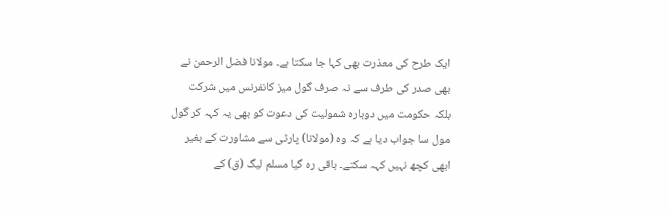ایک طرح کی معذرت بھی کہا جا سکتا ہے۔ مولانا فضل الرحمن نے بھی صدر کی طرف سے نہ صرف گول میز کانفرنس میں شرکت بلکہ حکومت میں دوبارہ شمولیت کی دعوت کو بھی یہ کہہ کر گول مول سا جواب دیا ہے کہ وہ (مولانا) پارٹی سے مشاورت کے بغیر ابھی کچھ نہیں کہہ سکتے۔ باقی رہ گیا مسلم لیگ (ق) کے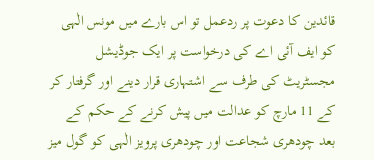قائدین کا دعوت پر ردعمل تو اس بارے میں مونس الٰہی کو ایف آئی اے کی درخواست پر ایک جوڈیشل مجسٹریٹ کی طرف سے اشتہاری قرار دینے اور گرفتار کر کے 11 مارچ کو عدالت میں پیش کرنے کے حکم کے بعد چودھری شجاعت اور چودھری پرویز الٰہی کو گول میز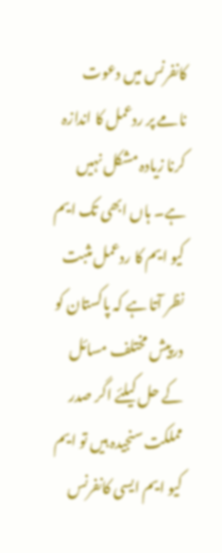کانفرنس میں دعوت نامے پر ردعمل کا اندازہ کرنا زیادہ مشکل نہیں ہے۔ ہاں ابھی تک ایم کیو ایم کا ردعمل مثبت نظر آتا ہے کہ پاکستان کو درپیش مختلف مسائل کے حل کیلئے اگر صدر مملکت سنجیدہ ہیں تو ایم کیو ایم ایسی کانفرنس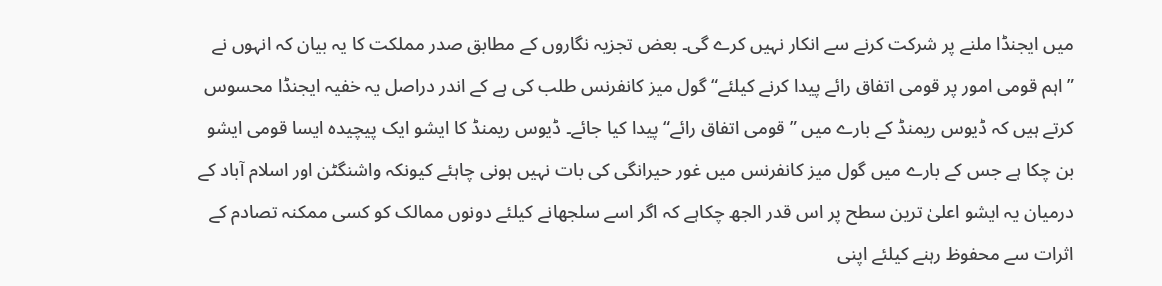میں ایجنڈا ملنے پر شرکت کرنے سے انکار نہیں کرے گی۔ بعض تجزیہ نگاروں کے مطابق صدر مملکت کا یہ بیان کہ انہوں نے ”اہم قومی امور پر قومی اتفاق رائے پیدا کرنے کیلئے“ گول میز کانفرنس طلب کی ہے کے اندر دراصل یہ خفیہ ایجنڈا محسوس کرتے ہیں کہ ڈیوس ریمنڈ کے بارے میں ”قومی اتفاق رائے“ پیدا کیا جائے۔ ڈیوس ریمنڈ کا ایشو ایک پیچیدہ ایسا قومی ایشو بن چکا ہے جس کے بارے میں گول میز کانفرنس میں غور حیرانگی کی بات نہیں ہونی چاہئے کیونکہ واشنگٹن اور اسلام آباد کے درمیان یہ ایشو اعلیٰ ترین سطح پر اس قدر الجھ چکاہے کہ اگر اسے سلجھانے کیلئے دونوں ممالک کو کسی ممکنہ تصادم کے اثرات سے محفوظ رہنے کیلئے اپنی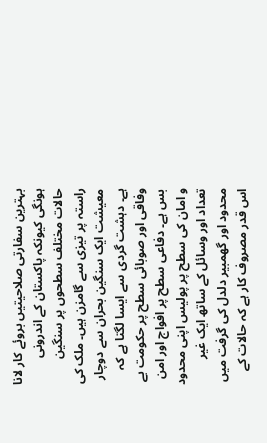بہترین سفارتی صلاحیتیں بروئے کار لانا ہونگی کیونکہ پاکستان کے اندرونی حالات مختلف سطحوں پر سنگین راستہ پر تیزی سے گامزن ہیں۔ ملک کی معیشت ایک سنگین بحران سے دوچار ہے۔ دہشت گردی سے ایسا لگتا ہے کہ وفاقی اور صوبائی سطح پر حکومت بے بس ہے۔ دفاعی سطح پر افواج اور امن و امان کی سطح پر پولیس اپنی محدود تعداد اور وسائل کے ساتھ ایک غیر محدود اور گھمبیر دلدل کی گرفت میں اس قدر مصروف کار ہے کہ حالات کے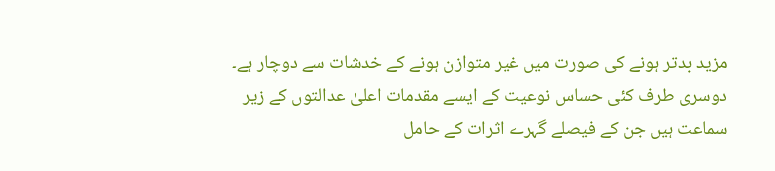مزید بدتر ہونے کی صورت میں غیر متوازن ہونے کے خدشات سے دوچار ہے۔ دوسری طرف کئی حساس نوعیت کے ایسے مقدمات اعلیٰ عدالتوں کے زیر سماعت ہیں جن کے فیصلے گہرے اثرات کے حامل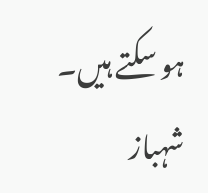ہو سکتے ہیں۔
شہباز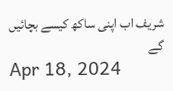شریف اب اپنی ساکھ کیسے بچائیں گے
Apr 18, 2024